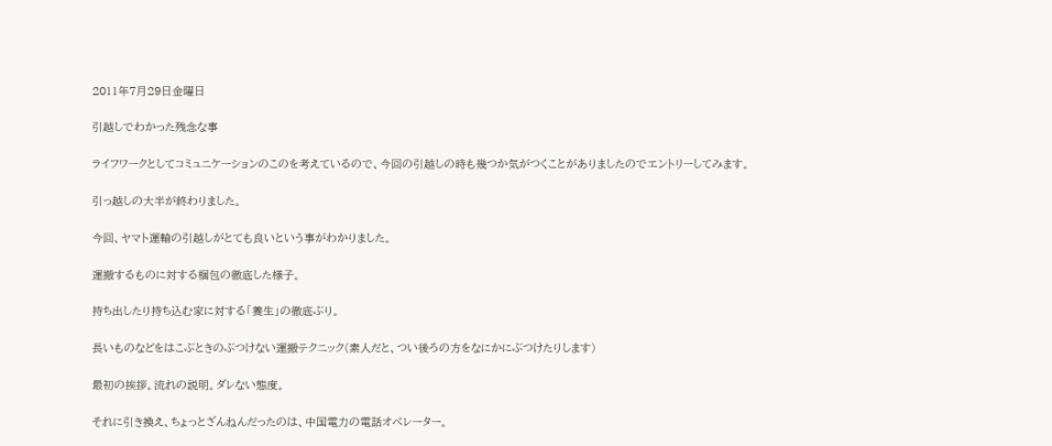2011年7月29日金曜日

引越しでわかった残念な事

ライフワークとしてコミュニケーションのこのを考えているので、今回の引越しの時も幾つか気がつくことがありましたのでエントリーしてみます。

引っ越しの大半が終わりました。

今回、ヤマト運輸の引越しがとても良いという事がわかりました。

運搬するものに対する梱包の徹底した様子。

持ち出したり持ち込む家に対する「養生」の徹底ぶり。

長いものなどをはこぶときのぶつけない運搬テクニック(素人だと、つい後ろの方をなにかにぶつけたりします)

最初の挨拶。流れの説明。ダレない態度。

それに引き換え、ちょっとざんねんだったのは、中国電力の電話オペレーター。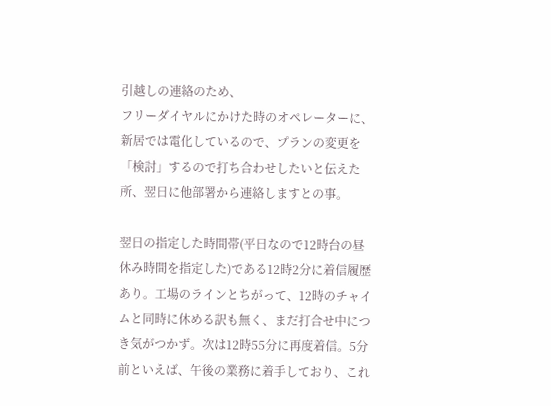引越しの連絡のため、
フリーダイヤルにかけた時のオペレーターに、新居では電化しているので、プランの変更を「検討」するので打ち合わせしたいと伝えた所、翌日に他部署から連絡しますとの事。

翌日の指定した時間帯(平日なので12時台の昼休み時間を指定した)である12時2分に着信履歴あり。工場のラインとちがって、12時のチャイムと同時に休める訳も無く、まだ打合せ中につき気がつかず。次は12時55分に再度着信。5分前といえば、午後の業務に着手しており、これ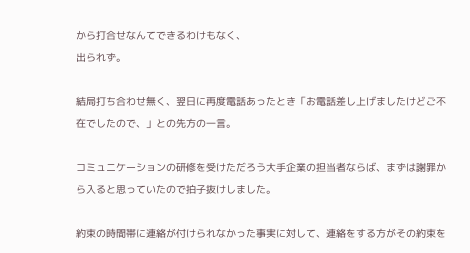から打合せなんてできるわけもなく、
出られず。

結局打ち合わせ無く、翌日に再度電話あったとき「お電話差し上げましたけどご不在でしたので、」との先方の一言。

コミュニケーションの研修を受けただろう大手企業の担当者ならば、まずは謝罪から入ると思っていたので拍子抜けしました。

約束の時間帯に連絡が付けられなかった事実に対して、連絡をする方がその約束を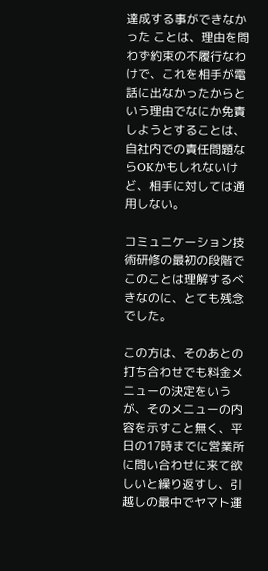達成する事ができなかった ことは、理由を問わず約束の不履行なわけで、これを相手が電話に出なかったからという理由でなにか免責しようとすることは、自社内での責任問題ならOKかもしれないけど、相手に対しては通用しない。

コミュニケーション技術研修の最初の段階でこのことは理解するべきなのに、とても残念でした。

この方は、そのあとの打ち合わせでも料金メニューの決定をいうが、そのメニューの内容を示すこと無く、平日の17時までに営業所に問い合わせに来て欲しいと繰り返すし、引越しの最中でヤマト運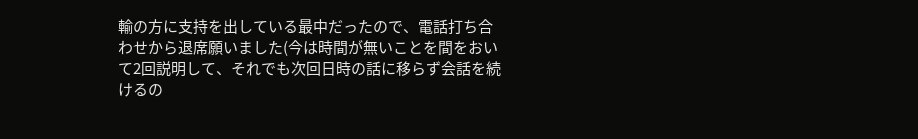輸の方に支持を出している最中だったので、電話打ち合わせから退席願いました(今は時間が無いことを間をおいて2回説明して、それでも次回日時の話に移らず会話を続けるの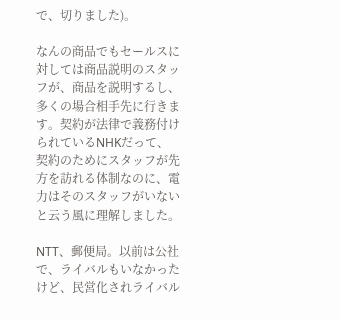で、切りました)。

なんの商品でもセールスに対しては商品説明のスタッフが、商品を説明するし、
多くの場合相手先に行きます。契約が法律で義務付けられているNHKだって、契約のためにスタッフが先方を訪れる体制なのに、電力はそのスタッフがいないと云う風に理解しました。

NTT、郵便局。以前は公社で、ライバルもいなかったけど、民営化されライバル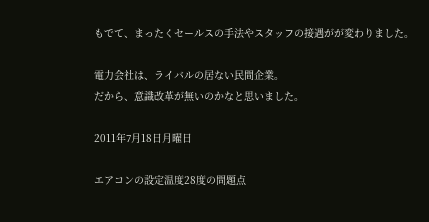もでて、まったくセールスの手法やスタッフの接遇がが変わりました。

電力会社は、ライバルの居ない民間企業。
だから、意識改革が無いのかなと思いました。

2011年7月18日月曜日

エアコンの設定温度28度の問題点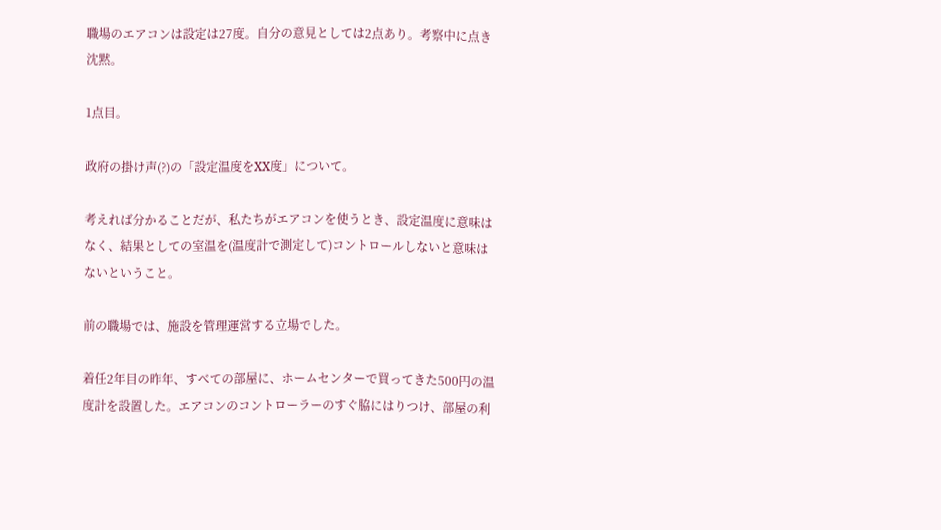職場のエアコンは設定は27度。自分の意見としては2点あり。考察中に点き沈黙。

1点目。

政府の掛け声(?)の「設定温度をXX度」について。

考えれば分かることだが、私たちがエアコンを使うとき、設定温度に意味はなく、結果としての室温を(温度計で測定して)コントロールしないと意味はないということ。

前の職場では、施設を管理運営する立場でした。

着任2年目の昨年、すべての部屋に、ホームセンターで買ってきた500円の温度計を設置した。エアコンのコントローラーのすぐ脇にはりつけ、部屋の利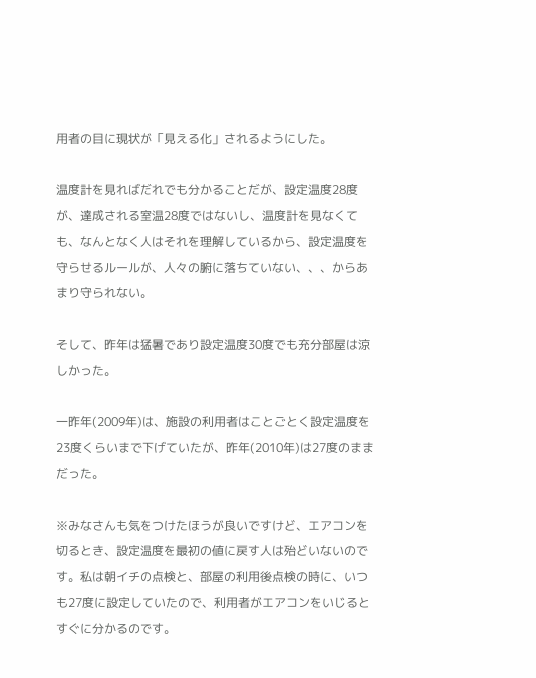用者の目に現状が「見える化」されるようにした。

温度計を見ればだれでも分かることだが、設定温度28度が、達成される室温28度ではないし、温度計を見なくても、なんとなく人はそれを理解しているから、設定温度を守らせるルールが、人々の腑に落ちていない、、、からあまり守られない。

そして、昨年は猛暑であり設定温度30度でも充分部屋は涼しかった。

一昨年(2009年)は、施設の利用者はことごとく設定温度を23度くらいまで下げていたが、昨年(2010年)は27度のままだった。

※みなさんも気をつけたほうが良いですけど、エアコンを切るとき、設定温度を最初の値に戻す人は殆どいないのです。私は朝イチの点検と、部屋の利用後点検の時に、いつも27度に設定していたので、利用者がエアコンをいじるとすぐに分かるのです。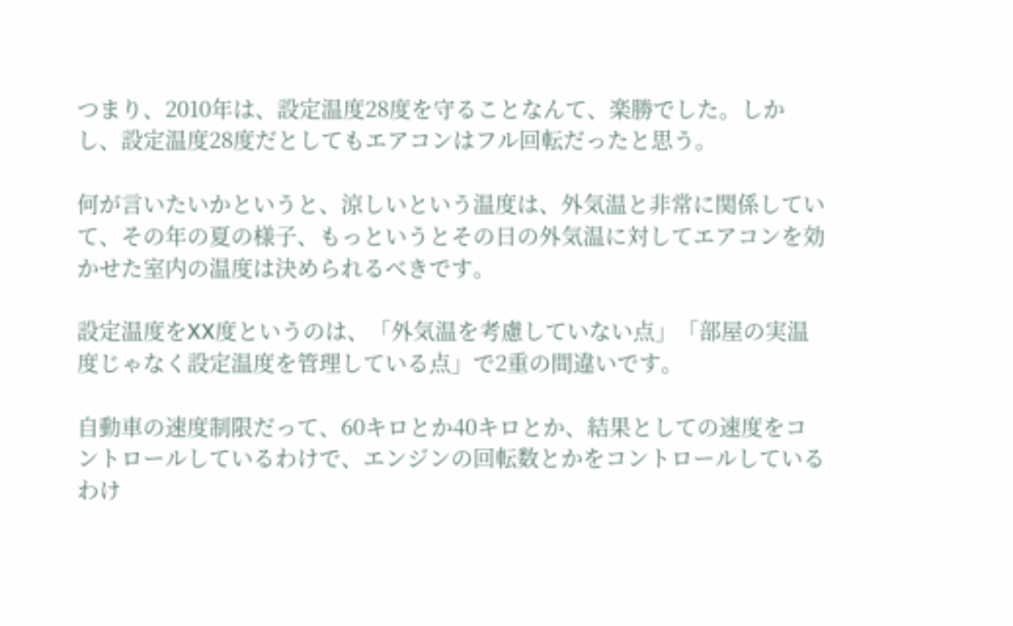つまり、2010年は、設定温度28度を守ることなんて、楽勝でした。しかし、設定温度28度だとしてもエアコンはフル回転だったと思う。

何が言いたいかというと、涼しいという温度は、外気温と非常に関係していて、その年の夏の様子、もっというとその日の外気温に対してエアコンを効かせた室内の温度は決められるべきです。

設定温度をXX度というのは、「外気温を考慮していない点」「部屋の実温度じゃなく設定温度を管理している点」で2重の間違いです。

自動車の速度制限だって、60キロとか40キロとか、結果としての速度をコントロールしているわけで、エンジンの回転数とかをコントロールしているわけ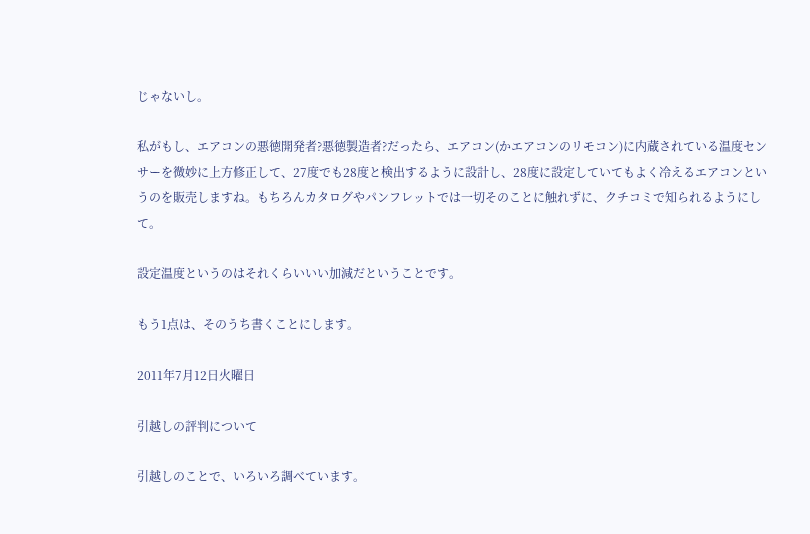じゃないし。

私がもし、エアコンの悪徳開発者?悪徳製造者?だったら、エアコン(かエアコンのリモコン)に内蔵されている温度センサーを微妙に上方修正して、27度でも28度と検出するように設計し、28度に設定していてもよく冷えるエアコンというのを販売しますね。もちろんカタログやパンフレットでは一切そのことに触れずに、クチコミで知られるようにして。

設定温度というのはそれくらいいい加減だということです。

もう1点は、そのうち書くことにします。

2011年7月12日火曜日

引越しの評判について

引越しのことで、いろいろ調べています。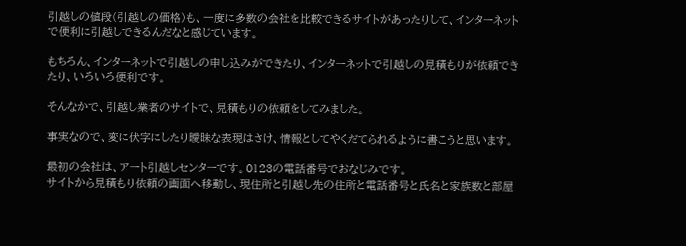引越しの値段(引越しの価格)も、一度に多数の会社を比較できるサイトがあったりして、インターネットで便利に引越しできるんだなと感じています。

もちろん、インターネットで引越しの申し込みができたり、インターネットで引越しの見積もりが依頼できたり、いろいろ便利です。

そんなかで、引越し業者のサイトで、見積もりの依頼をしてみました。

事実なので、変に伏字にしたり曖昧な表現はさけ、情報としてやくだてられるように書こうと思います。

最初の会社は、アート引越しセンターです。0123の電話番号でおなじみです。
サイトから見積もり依頼の画面へ移動し、現住所と引越し先の住所と電話番号と氏名と家族数と部屋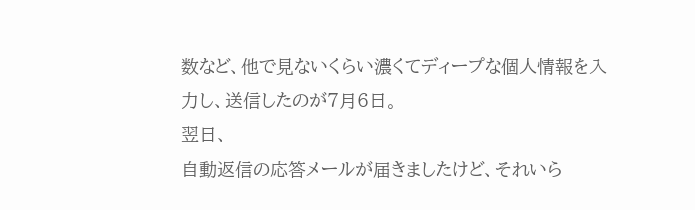数など、他で見ないくらい濃くてディープな個人情報を入力し、送信したのが7月6日。
翌日、
自動返信の応答メールが届きましたけど、それいら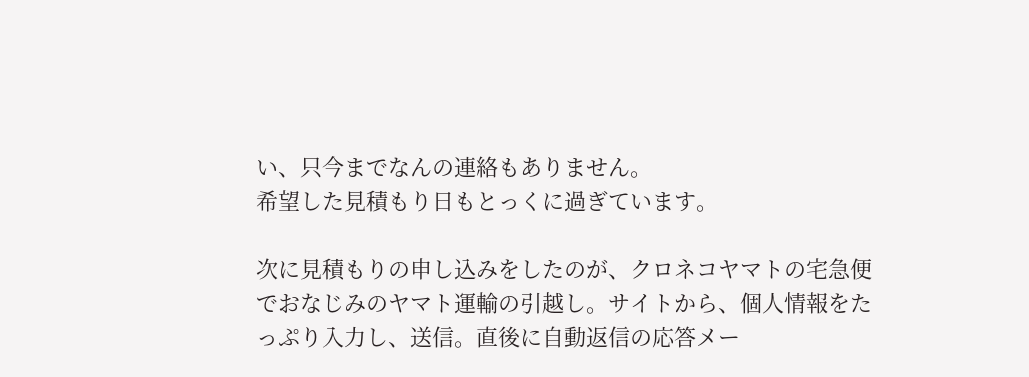い、只今までなんの連絡もありません。
希望した見積もり日もとっくに過ぎています。

次に見積もりの申し込みをしたのが、クロネコヤマトの宅急便でおなじみのヤマト運輸の引越し。サイトから、個人情報をたっぷり入力し、送信。直後に自動返信の応答メー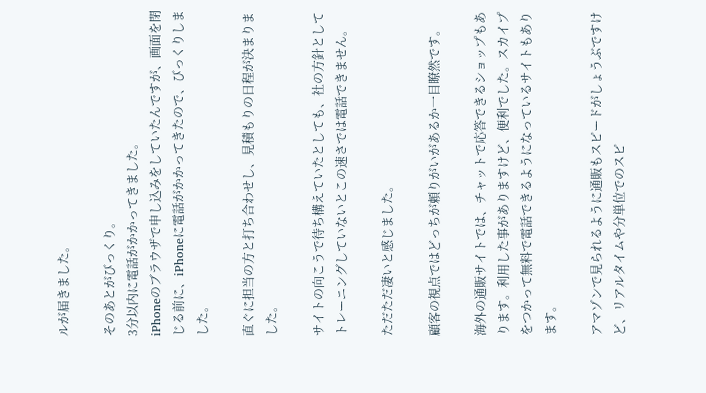ルが届きました。

そのあとがびっくり。
3分以内に電話がかかってきました。
iPhoneのブラウザで申し込みをしていたんですが、画面を閉じる前に、iPhoneに電話がかかってきたので、びっくりしました。

直ぐに担当の方と打ち合わせし、見積もりの日程が決まりました。

サイトの向こうで待ち構えていたとしても、社の方針としてトレーニングしていないとこの速さでは電話できません。

ただただ凄いと感じました。

顧客の視点ではどっちが頼りがいがあるか一目瞭然です。

海外の通販サイトでは、チャットで応答できるショップもあります。利用した事がありますけど、便利でした。スカイプをつかって無料で電話できるようになっているサイトもあります。

アマゾンで見られるように通販もスピードがしょうぶですけど、リアルタイムや分単位でのスピ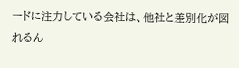ードに注力している会社は、他社と差別化が図れるん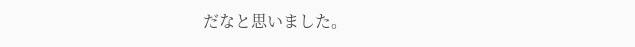だなと思いました。